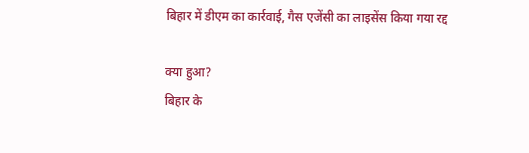बिहार में डीएम का कार्रवाई, गैस एजेंसी का लाइसेंस किया गया रद्द

क्या हुआ?
बिहार के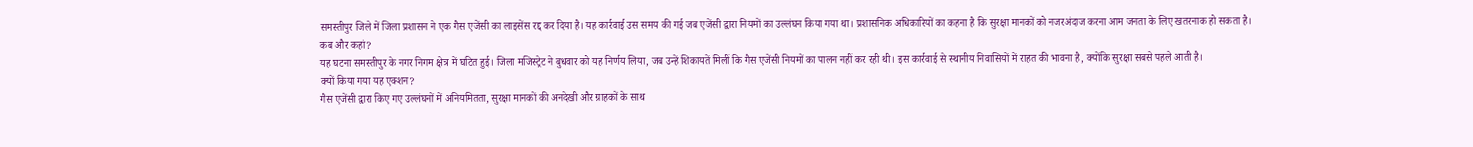समस्तीपुर जिले में जिला प्रशासन ने एक गैस एजेंसी का लाइसेंस रद्द कर दिया है। यह कार्रवाई उस समय की गई जब एजेंसी द्वारा नियमों का उल्लंघन किया गया था। प्रशासनिक अधिकारियों का कहना है कि सुरक्षा मानकों को नजरअंदाज करना आम जनता के लिए खतरनाक हो सकता है।
कब और कहां?
यह घटना समस्तीपुर के नगर निगम क्षेत्र में घटित हुई। जिला मजिस्ट्रेट ने बुधवार को यह निर्णय लिया, जब उन्हें शिकायतें मिलीं कि गैस एजेंसी नियमों का पालन नहीं कर रही थी। इस कार्रवाई से स्थानीय निवासियों में राहत की भावना है, क्योंकि सुरक्षा सबसे पहले आती है।
क्यों किया गया यह एक्शन?
गैस एजेंसी द्वारा किए गए उल्लंघनों में अनियमितता, सुरक्षा मानकों की अनदेखी और ग्राहकों के साथ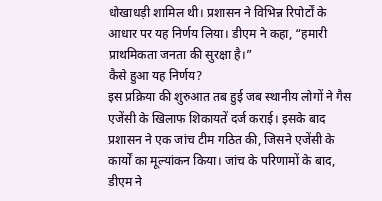धोखाधड़ी शामिल थी। प्रशासन ने विभिन्न रिपोर्टों के आधार पर यह निर्णय लिया। डीएम ने कहा, “हमारी प्राथमिकता जनता की सुरक्षा है।”
कैसे हुआ यह निर्णय?
इस प्रक्रिया की शुरुआत तब हुई जब स्थानीय लोगों ने गैस एजेंसी के खिलाफ शिकायतें दर्ज कराई। इसके बाद प्रशासन ने एक जांच टीम गठित की, जिसने एजेंसी के कार्यों का मूल्यांकन किया। जांच के परिणामों के बाद, डीएम ने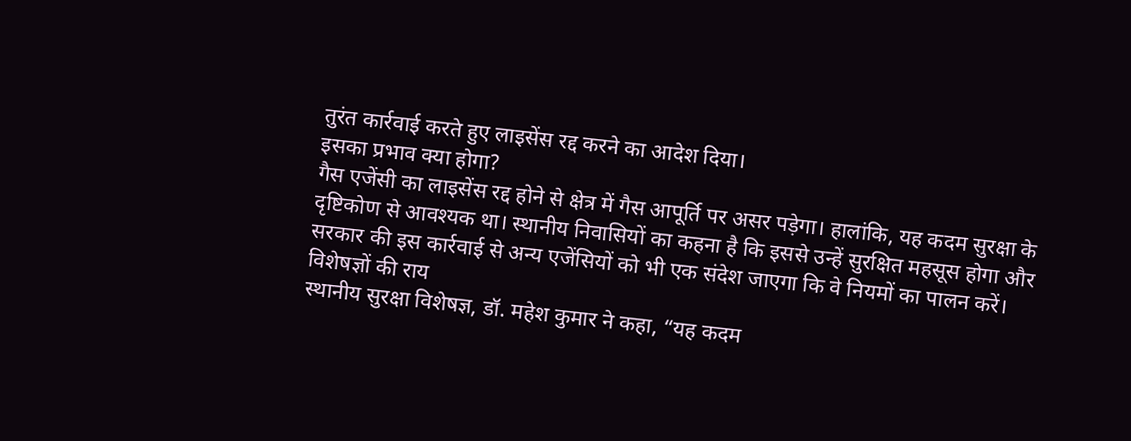तुरंत कार्रवाई करते हुए लाइसेंस रद्द करने का आदेश दिया।
इसका प्रभाव क्या होगा?
गैस एजेंसी का लाइसेंस रद्द होने से क्षेत्र में गैस आपूर्ति पर असर पड़ेगा। हालांकि, यह कदम सुरक्षा के दृष्टिकोण से आवश्यक था। स्थानीय निवासियों का कहना है कि इससे उन्हें सुरक्षित महसूस होगा और सरकार की इस कार्रवाई से अन्य एजेंसियों को भी एक संदेश जाएगा कि वे नियमों का पालन करें।
विशेषज्ञों की राय
स्थानीय सुरक्षा विशेषज्ञ, डॉ. महेश कुमार ने कहा, “यह कदम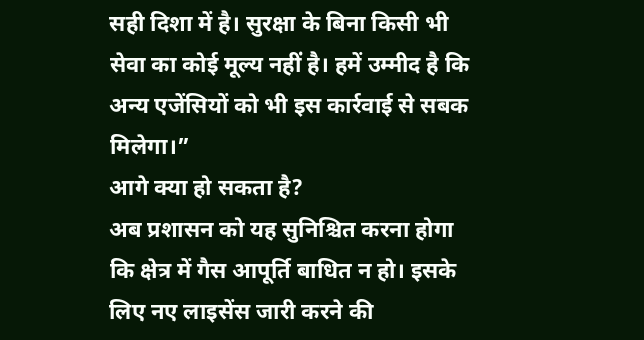सही दिशा में है। सुरक्षा के बिना किसी भी सेवा का कोई मूल्य नहीं है। हमें उम्मीद है कि अन्य एजेंसियों को भी इस कार्रवाई से सबक मिलेगा।”
आगे क्या हो सकता है?
अब प्रशासन को यह सुनिश्चित करना होगा कि क्षेत्र में गैस आपूर्ति बाधित न हो। इसके लिए नए लाइसेंस जारी करने की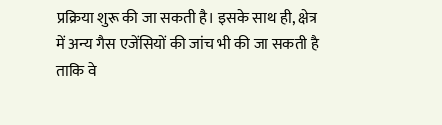प्रक्रिया शुरू की जा सकती है। इसके साथ ही, क्षेत्र में अन्य गैस एजेंसियों की जांच भी की जा सकती है ताकि वे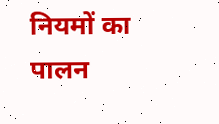नियमों का पालन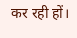कर रही हों।